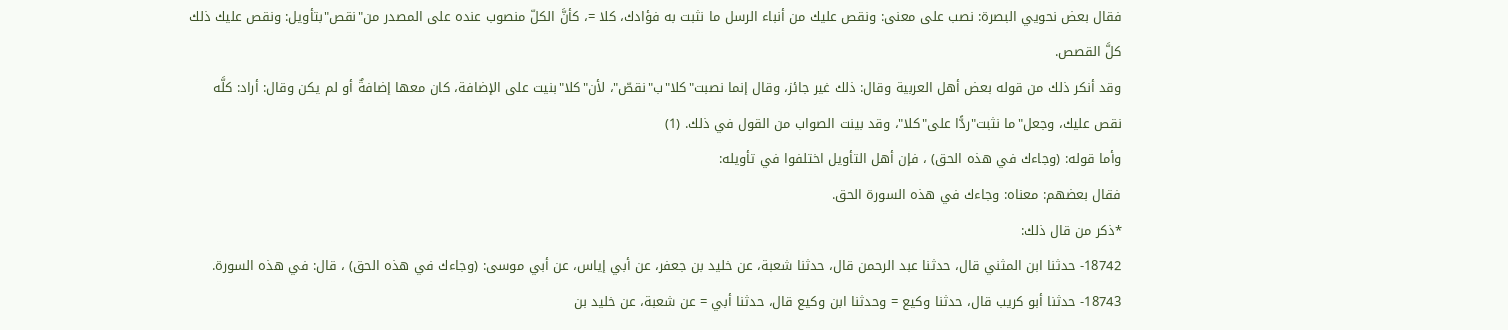فقال بعض نحويي البصرة: نصب على معنى: ونقص عليك من أنباء الرسل ما نثبت به فؤادك، كلا =، كأنَّ الكلّ منصوب عنده على المصدر من"نقص"بتأويل: ونقص عليك ذلك كلَّ القصص.
وقد أنكر ذلك من قوله بعض أهل العربية وقال: ذلك غير جائز، وقال إنما نصبت"كلا"ب"نقصّ"، لأن"كلا"بنيت على الإضافة، كان معها إضافةٌ أو لم يكن وقال: أراد: كلَّه نقص عليك، وجعل"ما نثبت"ردًّا على"كلا"، وقد بينت الصواب من القول في ذلك. (1)
وأما قوله: (وجاءك في هذه الحق) ، فإن أهل التأويل اختلفوا في تأويله:
فقال بعضهم: معناه: وجاءك في هذه السورة الحق.
*ذكر من قال ذلك:
18742- حدثنا ابن المثني قال، حدثنا عبد الرحمن قال، حدثنا شعبة، عن خليد بن جعفر، عن أبي إياس، عن أبي موسى: (وجاءك في هذه الحق) ، قال: في هذه السورة.
18743- حدثنا أبو كريب قال، حدثنا وكيع = وحدثنا ابن وكيع قال، حدثنا أبي = عن شعبة، عن خليد بن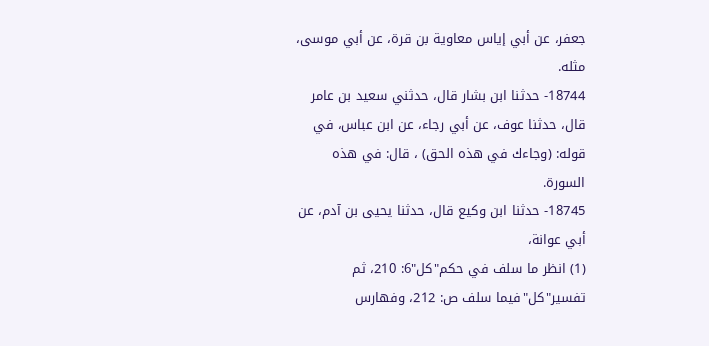جعفر، عن أبي إياس معاوية بن قرة، عن أبي موسى، مثله.
18744- حدثنا ابن بشار قال، حدثني سعيد بن عامر قال، حدثنا عوف، عن أبي رجاء، عن ابن عباس، في قوله: (وجاءك في هذه الحق) ، قال: في هذه السورة.
18745- حدثنا ابن وكيع قال، حدثنا يحيى بن آدم، عن أبي عوانة،
(1) انظر ما سلف في حكم"كل"6: 210، ثم تفسير"كل"فيما سلف ص: 212، وفهارس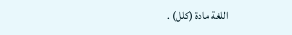اللغة مادة (كلل) .